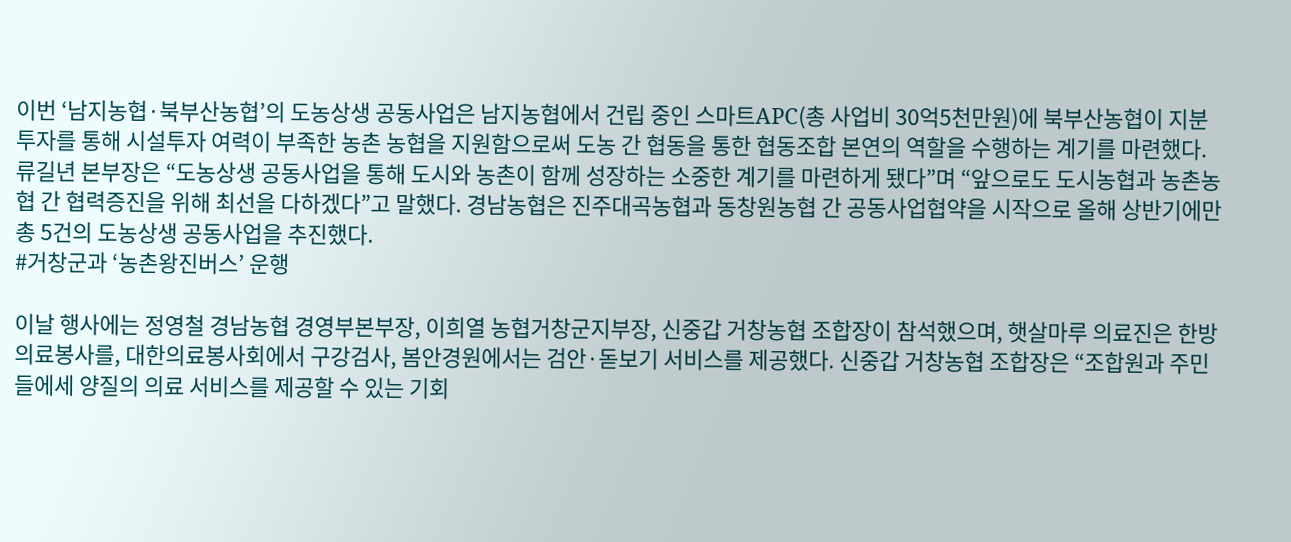이번 ‘남지농협·북부산농협’의 도농상생 공동사업은 남지농협에서 건립 중인 스마트APC(총 사업비 30억5천만원)에 북부산농협이 지분투자를 통해 시설투자 여력이 부족한 농촌 농협을 지원함으로써 도농 간 협동을 통한 협동조합 본연의 역할을 수행하는 계기를 마련했다.
류길년 본부장은 “도농상생 공동사업을 통해 도시와 농촌이 함께 성장하는 소중한 계기를 마련하게 됐다”며 “앞으로도 도시농협과 농촌농협 간 협력증진을 위해 최선을 다하겠다”고 말했다. 경남농협은 진주대곡농협과 동창원농협 간 공동사업협약을 시작으로 올해 상반기에만 총 5건의 도농상생 공동사업을 추진했다.
#거창군과 ‘농촌왕진버스’ 운행

이날 행사에는 정영철 경남농협 경영부본부장, 이희열 농협거창군지부장, 신중갑 거창농협 조합장이 참석했으며, 햇살마루 의료진은 한방 의료봉사를, 대한의료봉사회에서 구강검사, 봄안경원에서는 검안·돋보기 서비스를 제공했다. 신중갑 거창농협 조합장은 “조합원과 주민들에세 양질의 의료 서비스를 제공할 수 있는 기회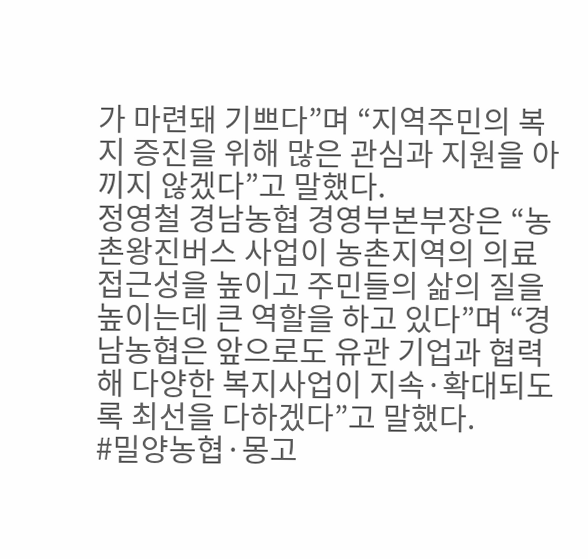가 마련돼 기쁘다”며 “지역주민의 복지 증진을 위해 많은 관심과 지원을 아끼지 않겠다”고 말했다.
정영철 경남농협 경영부본부장은 “농촌왕진버스 사업이 농촌지역의 의료 접근성을 높이고 주민들의 삶의 질을 높이는데 큰 역할을 하고 있다”며 “경남농협은 앞으로도 유관 기업과 협력해 다양한 복지사업이 지속·확대되도록 최선을 다하겠다”고 말했다.
#밀양농협·몽고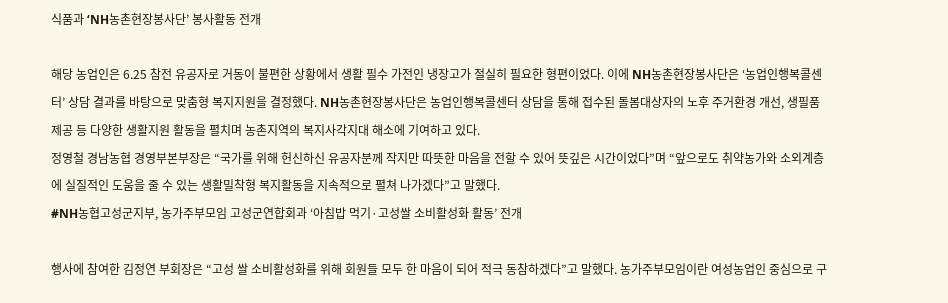식품과 ‘NH농촌현장봉사단’ 봉사활동 전개

해당 농업인은 6.25 참전 유공자로 거동이 불편한 상황에서 생활 필수 가전인 냉장고가 절실히 필요한 형편이었다. 이에 NH농촌현장봉사단은 ‘농업인행복콜센터’ 상담 결과를 바탕으로 맞춤형 복지지원을 결정했다. NH농촌현장봉사단은 농업인행복콜센터 상담을 통해 접수된 돌봄대상자의 노후 주거환경 개선, 생필품 제공 등 다양한 생활지원 활동을 펼치며 농촌지역의 복지사각지대 해소에 기여하고 있다.
정영철 경남농협 경영부본부장은 “국가를 위해 헌신하신 유공자분께 작지만 따뜻한 마음을 전할 수 있어 뜻깊은 시간이었다”며 “앞으로도 취약농가와 소외계층에 실질적인 도움을 줄 수 있는 생활밀착형 복지활동을 지속적으로 펼쳐 나가겠다”고 말했다.
#NH농협고성군지부, 농가주부모임 고성군연합회과 ‘아침밥 먹기·고성쌀 소비활성화 활동’ 전개

행사에 참여한 김정연 부회장은 “고성 쌀 소비활성화를 위해 회원들 모두 한 마음이 되어 적극 동참하겠다”고 말했다. 농가주부모임이란 여성농업인 중심으로 구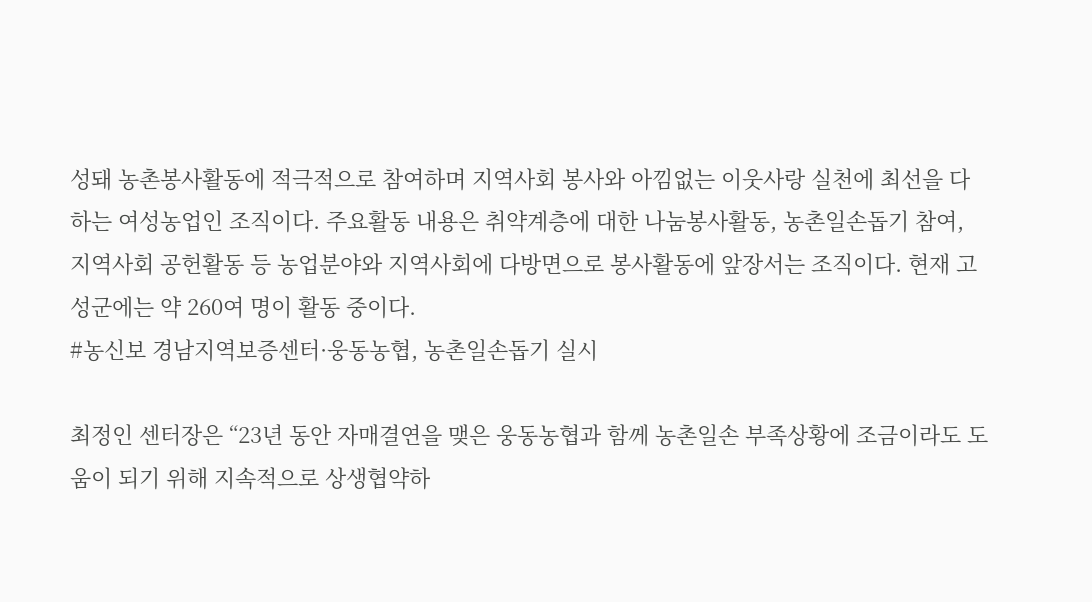성돼 농촌봉사활동에 적극적으로 참여하며 지역사회 봉사와 아낌없는 이웃사랑 실천에 최선을 다하는 여성농업인 조직이다. 주요활동 내용은 취약계층에 대한 나눔봉사활동, 농촌일손돕기 참여, 지역사회 공헌활동 등 농업분야와 지역사회에 다방면으로 봉사활동에 앞장서는 조직이다. 현재 고성군에는 약 260여 명이 활동 중이다.
#농신보 경남지역보증센터·웅동농협, 농촌일손돕기 실시

최정인 센터장은 “23년 동안 자매결연을 맺은 웅동농협과 함께 농촌일손 부족상황에 조금이라도 도움이 되기 위해 지속적으로 상생협약하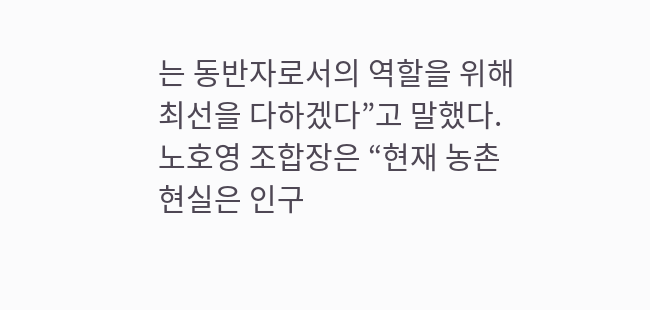는 동반자로서의 역할을 위해 최선을 다하겠다”고 말했다. 노호영 조합장은 “현재 농촌 현실은 인구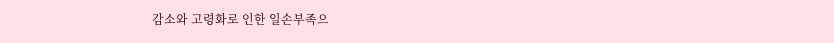감소와 고령화로 인한 일손부족으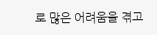로 많은 어려움을 겪고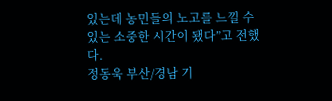있는데 농민들의 노고를 느낄 수 있는 소중한 시간이 됐다”고 전했다.
정동욱 부산/경남 기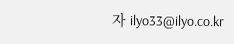자 ilyo33@ilyo.co.kr